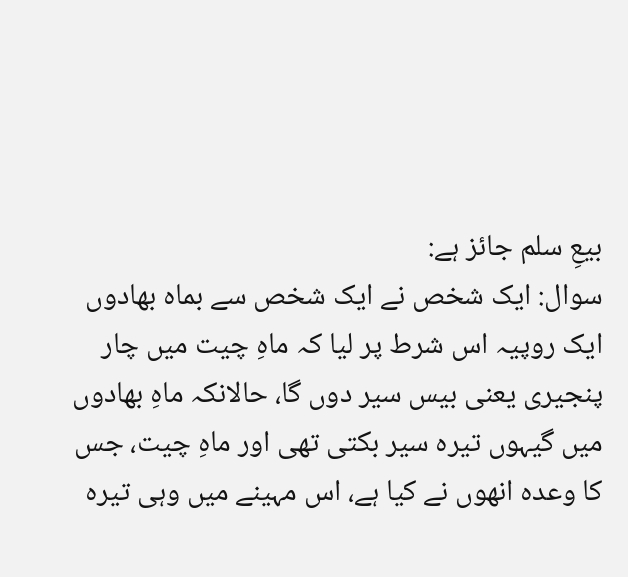بیعِ سلم جائز ہے:
سوال: ایک شخص نے ایک شخص سے بماہ بھادوں ایک روپیہ اس شرط پر لیا کہ ماہِ چیت میں چار پنجیری یعنی بیس سیر دوں گا، حالانکہ ماہِ بھادوں میں گیہوں تیرہ سیر بکتی تھی اور ماہِ چیت، جس کا وعدہ انھوں نے کیا ہے، اس مہینے میں وہی تیرہ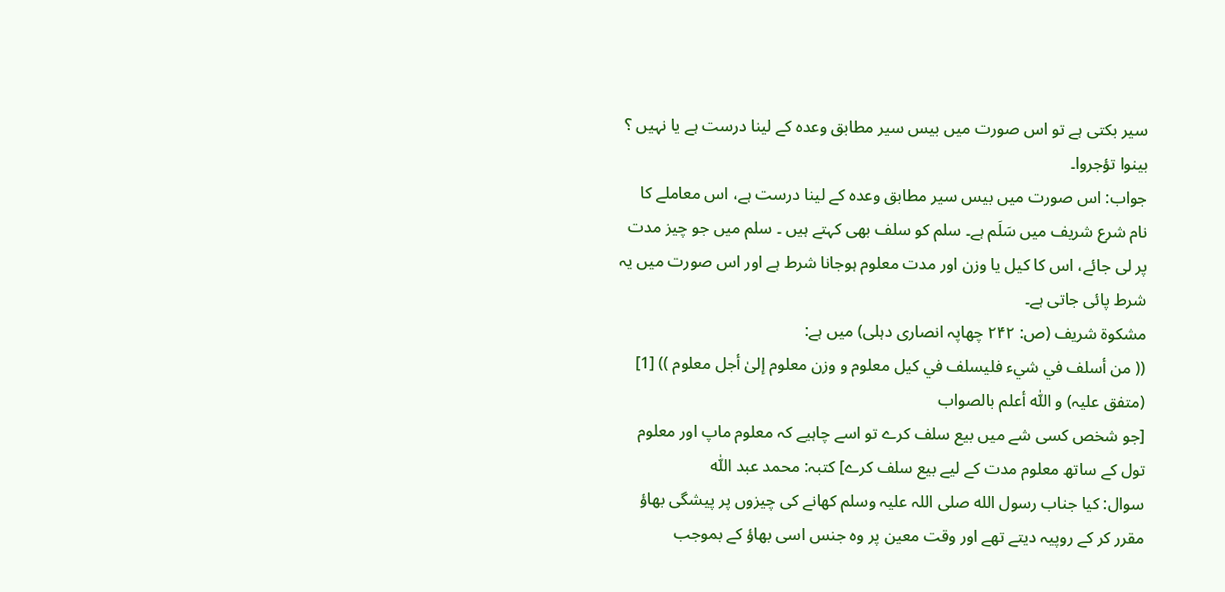سیر بکتی ہے تو اس صورت میں بیس سیر مطابق وعدہ کے لینا درست ہے یا نہیں ؟ بینوا تؤجروا۔
جواب: اس صورت میں بیس سیر مطابق وعدہ کے لینا درست ہے، اس معاملے کا نام شرع شریف میں سَلَم ہے۔ سلم کو سلف بھی کہتے ہیں ۔ سلم میں جو چیز مدت پر لی جائے، اس کا کیل یا وزن اور مدت معلوم ہوجانا شرط ہے اور اس صورت میں یہ شرط پائی جاتی ہے۔
مشکوۃ شریف (ص: ۲۴۲ چھاپہ انصاری دہلی) میں ہے:
(( من أسلف في شيء فلیسلف في کیل معلوم و وزن معلوم إلیٰ أجل معلوم )) [1] (متفق علیہ) و اللّٰه أعلم بالصواب
[جو شخص کسی شے میں بیع سلف کرے تو اسے چاہیے کہ معلوم ماپ اور معلوم تول کے ساتھ معلوم مدت کے لیے بیع سلف کرے] کتبہ: محمد عبد اللّٰه
سوال: کیا جناب رسول الله صلی اللہ علیہ وسلم کھانے کی چیزوں پر پیشگی بھاؤ مقرر کر کے روپیہ دیتے تھے اور وقت معین پر وہ جنس اسی بھاؤ کے بموجب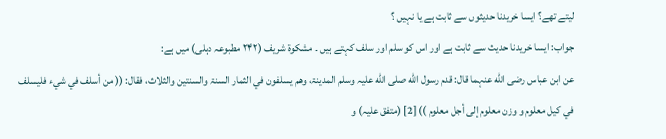لیتے تھے؟ ایسا خریدنا حدیثوں سے ثابت ہے یا نہیں ؟
جواب: ایسا خریدنا حدیث سے ثابت ہے اور اس کو سلم اور سلف کہتے ہیں ۔ مشکوۃ شریف (۲۴۲ مطبوعہ دہلی) میں ہے:
عن ابن عباس رضی اللّٰه عنہما قال: قدم رسول اللّٰه صلی اللّٰه علیہ وسلم المدینۃ، وھم یسلفون في الثمار السنۃ والسنتین والثلاث، فقال: (( من أسلف في شيء فلیسلف في کیل معلوم و وزن معلوم إلی أجل معلوم )) [2] (متفق علیہ) و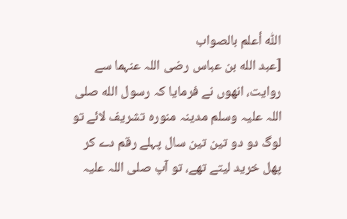اللّٰه أعلم بالصواب
[عبد الله بن عباس رضی اللہ عنہما سے روایت، انھوں نے فرمایا کہ رسول الله صلی اللہ علیہ وسلم مدینہ منورہ تشریف لائے تو لوگ دو دو تین تین سال پہلے رقم دے کر پھل خرید لیتے تھے، تو آپ صلی اللہ علیہ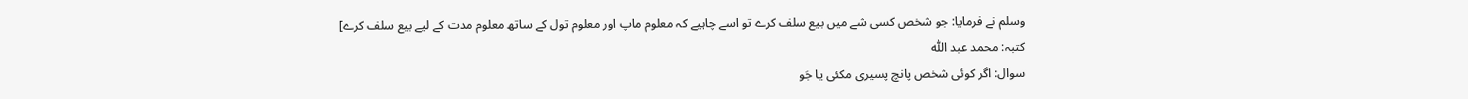وسلم نے فرمایا: جو شخص کسی شے میں بیع سلف کرے تو اسے چاہیے کہ معلوم ماپ اور معلوم تول کے ساتھ معلوم مدت کے لیے بیع سلف کرے]
کتبہ: محمد عبد اللّٰه
سوال: اگر کوئی شخص پانچ پسیری مکئی یا جَو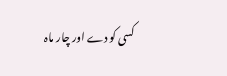کسی کو دے اور چار ماہ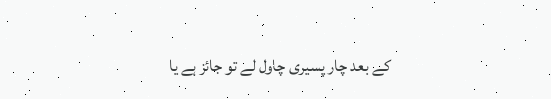کے بعد چار پسیری چاول لے تو جائز ہے یا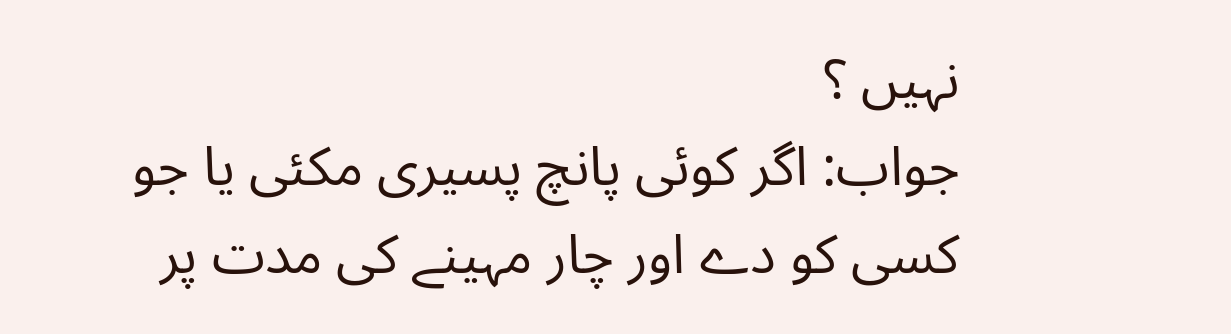نہیں ؟
جواب: اگر کوئی پانچ پسیری مکئی یا جو کسی کو دے اور چار مہینے کی مدت پر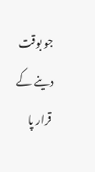جو بوقت دینے کے قرار پا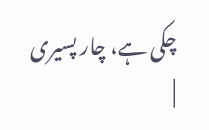چکی ہے، چار پسیری
|